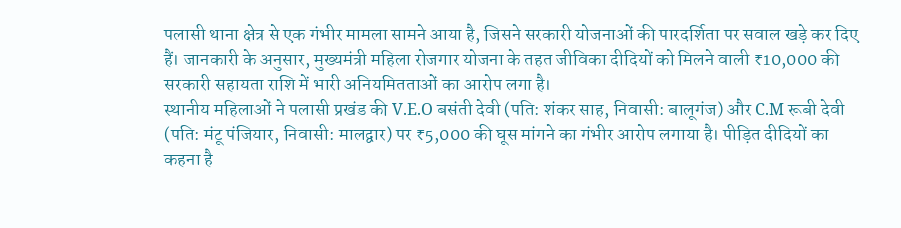पलासी थाना क्षेत्र से एक गंभीर मामला सामने आया है, जिसने सरकारी योजनाओं की पारदर्शिता पर सवाल खड़े कर दिए हैं। जानकारी के अनुसार, मुख्यमंत्री महिला रोजगार योजना के तहत जीविका दीदियों को मिलने वाली ₹10,000 की सरकारी सहायता राशि में भारी अनियमितताओं का आरोप लगा है।
स्थानीय महिलाओं ने पलासी प्रखंड की V.E.O बसंती देवी (पति: शंकर साह, निवासी: बालूगंज) और C.M रूबी देवी (पति: मंटू पंजियार, निवासी: मालद्वार) पर ₹5,000 की घूस मांगने का गंभीर आरोप लगाया है। पीड़ित दीदियों का कहना है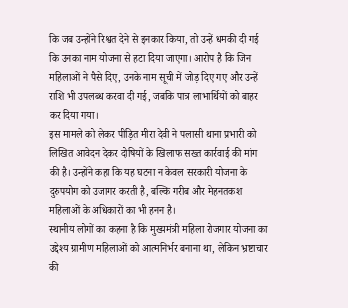कि जब उन्होंने रिश्वत देने से इनकार किया, तो उन्हें धमकी दी गई कि उनका नाम योजना से हटा दिया जाएगा। आरोप है कि जिन महिलाओं ने पैसे दिए, उनके नाम सूची में जोड़ दिए गए और उन्हें राशि भी उपलब्ध करवा दी गई, जबकि पात्र लाभार्थियों को बाहर कर दिया गया।
इस मामले को लेकर पीड़ित मीरा देवी ने पलासी थाना प्रभारी को लिखित आवेदन देकर दोषियों के खिलाफ सख्त कार्रवाई की मांग की है। उन्होंने कहा कि यह घटना न केवल सरकारी योजना के दुरुपयोग को उजागर करती है, बल्कि गरीब और मेहनतकश महिलाओं के अधिकारों का भी हनन है।
स्थानीय लोगों का कहना है कि मुख्यमंत्री महिला रोजगार योजना का उद्देश्य ग्रामीण महिलाओं को आत्मनिर्भर बनाना था, लेकिन भ्रष्टाचार की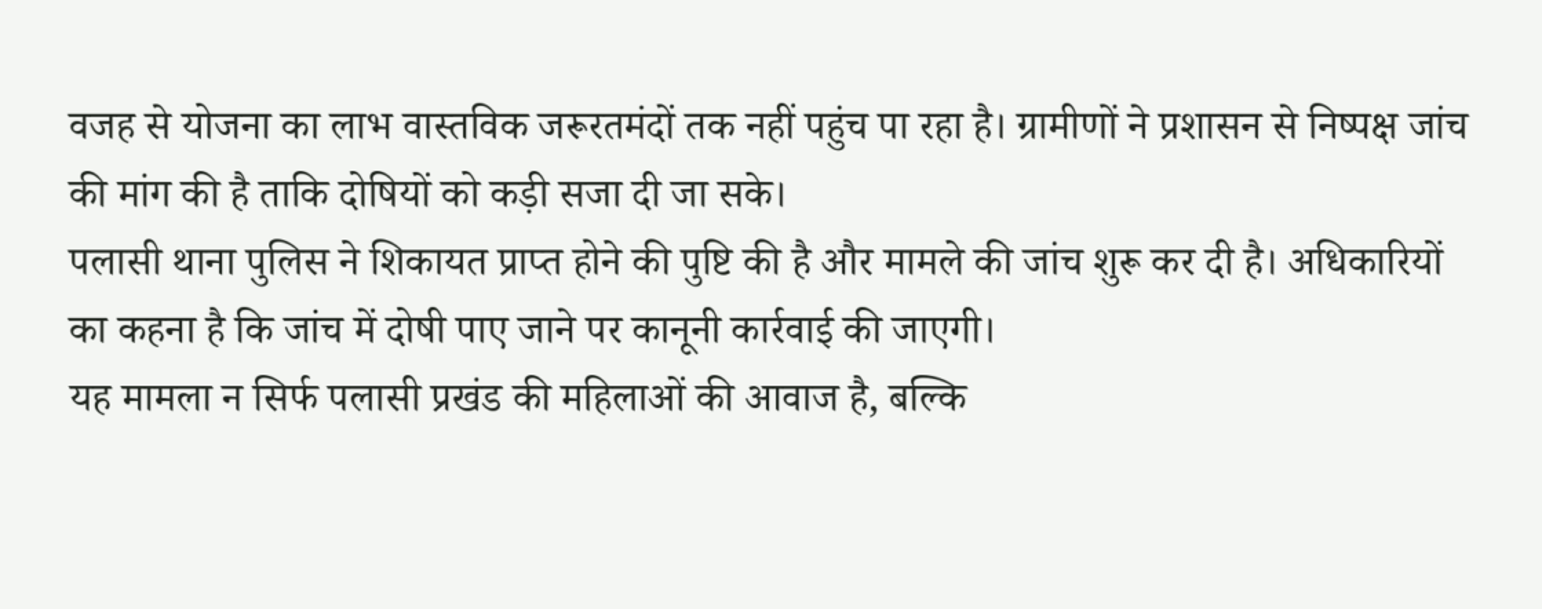वजह से योजना का लाभ वास्तविक जरूरतमंदों तक नहीं पहुंच पा रहा है। ग्रामीणों ने प्रशासन से निष्पक्ष जांच की मांग की है ताकि दोषियों को कड़ी सजा दी जा सके।
पलासी थाना पुलिस ने शिकायत प्राप्त होने की पुष्टि की है और मामले की जांच शुरू कर दी है। अधिकारियों का कहना है कि जांच में दोषी पाए जाने पर कानूनी कार्रवाई की जाएगी।
यह मामला न सिर्फ पलासी प्रखंड की महिलाओं की आवाज है, बल्कि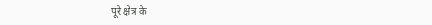पूरे क्षेत्र के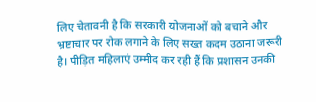लिए चेतावनी है कि सरकारी योजनाओं को बचाने और भ्रष्टाचार पर रोक लगाने के लिए सख्त कदम उठाना जरूरी है। पीड़ित महिलाएं उम्मीद कर रही हैं कि प्रशासन उनकी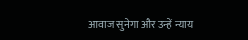आवाज सुनेगा और उन्हें न्याय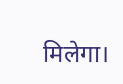मिलेगा।